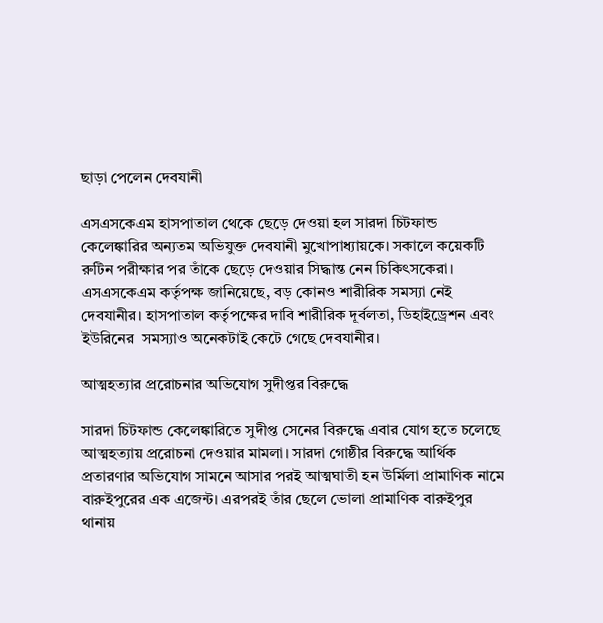ছাড়া পেলেন দেবযানী

এসএসকেএম হাসপাতাল থেকে ছেড়ে দেওয়া হল সারদা চিটফান্ড কেলেঙ্কারির অন্যতম অভিযুক্ত দেবযানী মুখোপাধ্যায়কে। সকালে কয়েকটি রুটিন পরীক্ষার পর তাঁকে ছেড়ে দেওয়ার সিদ্ধান্ত নেন চিকিৎসকেরা। এসএসকেএম কর্তৃপক্ষ জানিয়েছে, বড় কোনও শারীরিক সমস্যা নেই দেবযানীর। হাসপাতাল কর্তৃপক্ষের দাবি শারীরিক দূর্বলতা, ডিহাইড্রেশন এবং ইউরিনের  সমস্যাও অনেকটাই কেটে গেছে দেবযানীর।

আত্মহত্যার প্ররোচনার অভিযোগ সুদীপ্তর বিরুদ্ধে

সারদা চিটফান্ড কেলেঙ্কারিতে সুদীপ্ত সেনের বিরুদ্ধে এবার যোগ হতে চলেছে আত্মহত্যায় প্ররোচনা দেওয়ার মামলা। সারদা গোষ্ঠীর বিরুদ্ধে আর্থিক প্রতারণার অভিযোগ সামনে আসার পরই আত্মঘাতী হন উর্মিলা প্রামাণিক নামে বারুইপুরের এক এজেন্ট। এরপরই তাঁর ছেলে ভোলা প্রামাণিক বারুইপুর থানায়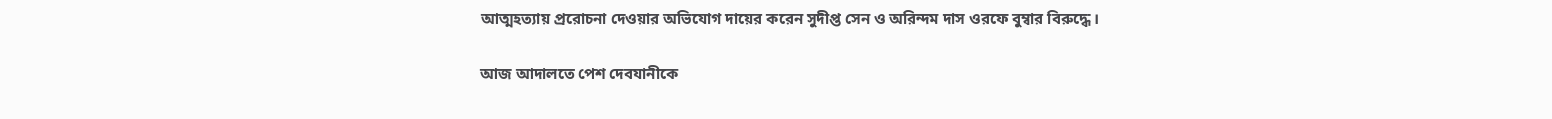আত্মহত্যায় প্ররোচনা দেওয়ার অভিযোগ দায়ের করেন সুদীপ্ত সেন ও অরিন্দম দাস ওরফে বুম্বার বিরুদ্ধে।

আজ আদালতে পেশ দেবযানীকে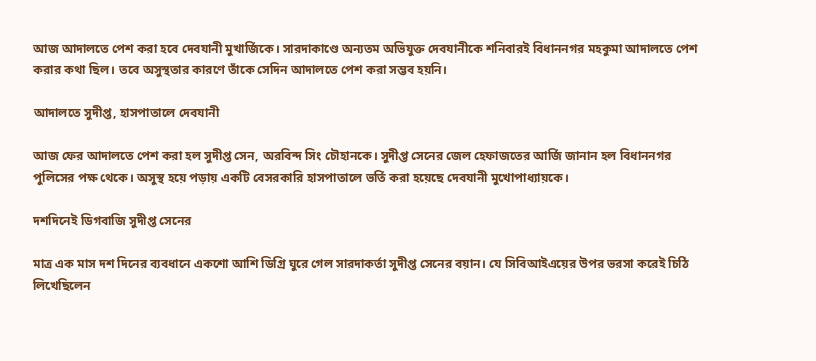আজ আদালতে পেশ করা হবে দেবযানী মুখার্জিকে। সারদাকাণ্ডে অন্যতম অভিযুক্ত দেবযানীকে শনিবারই বিধাননগর মহকুমা আদালতে পেশ করার কথা ছিল। তবে অসুস্থতার কারণে তাঁকে সেদিন আদালতে পেশ করা সম্ভব হয়নি।

আদালতে সুদীপ্ত, হাসপাতালে দেবযানী

আজ ফের আদালতে পেশ করা হল সুদীপ্ত সেন, অরবিন্দ সিং চৌহানকে। সুদীপ্ত সেনের জেল হেফাজতের আর্জি জানান হল বিধাননগর পুলিসের পক্ষ থেকে। অসুস্থ হয়ে পড়ায় একটি বেসরকারি হাসপাতালে ভর্তি করা হয়েছে দেবযানী মুখোপাধ্যায়কে।

দশদিনেই ডিগবাজি সুদীপ্ত সেনের

মাত্র এক মাস দশ দিনের ব্যবধানে একশো আশি ডিগ্রি ঘুরে গেল সারদাকর্তা সুদীপ্ত সেনের বয়ান। যে সিবিআইএয়ের উপর ভরসা করেই চিঠি  লিখেছিলেন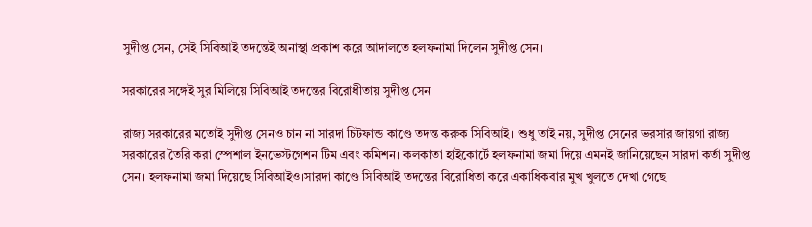সুদীপ্ত সেন, সেই সিবিআই তদন্তেই অনাস্থা প্রকাশ করে আদালতে হলফনামা দিলেন সুদীপ্ত সেন।

সরকারের সঙ্গেই সুর মিলিয়ে সিবিআই তদন্তের বিরোধীতায় সুদীপ্ত সেন

রাজ্য সরকারের মতোই সুদীপ্ত সেনও চান না সারদা চিটফান্ড কাণ্ডে তদন্ত করুক সিবিআই। শুধু তাই নয়, সুদীপ্ত সেনের ভরসার জায়গা রাজ্য সরকারের তৈরি করা স্পেশাল ইনভেস্টগেশন টিম এবং কমিশন। কলকাতা হাইকোর্টে হলফনামা জমা দিয়ে এমনই জানিয়েছেন সারদা কর্তা সুদীপ্ত সেন। হলফনামা জমা দিয়েছে সিবিআইও।সারদা কাণ্ডে সিবিআই তদন্তের বিরোধিতা করে একাধিকবার মুখ খুলতে দেখা গেছে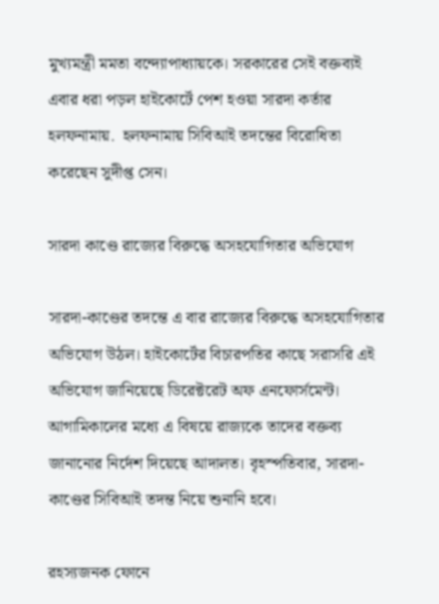মুখ্যমন্ত্রী মমতা বন্দ্যোপাধ্যায়কে। সরকারের সেই বক্তব্যই এবার ধরা পড়ল হাইকোর্টে পেশ হওয়া সারদা কর্তার হলফনামায়.  হলফনামায় সিবিআই তদন্তের বিরোধিতা করেছেন সুদীপ্ত সেন।

সারদা কাণ্ডে রাজ্যের বিরুদ্ধে অসহযোগিতার অভিযোগ

সারদা-কাণ্ডের তদন্তে এ বার রাজ্যের বিরুদ্ধে অসহযোগিতার অভিযোগ উঠল। হাইকোর্টের বিচারপতির কাছে সরাসরি এই অভিযোগ জানিয়েছে ডিরেক্টরেট অফ এনফোর্সমেন্ট। আগামিকালের মধ্যে এ বিষয়ে রাজ্যকে তাদের বক্তব্য জানানোর নির্দেশ দিয়েছে আদালত। বৃহস্পতিবার, সারদা-কাণ্ডের সিবিআই তদন্ত নিয়ে শুনানি হবে।

রহস্যজনক ফোনে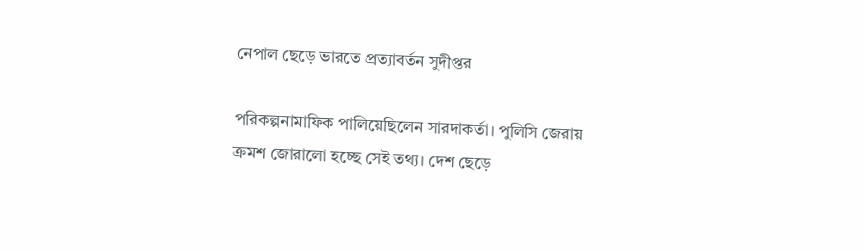নেপাল ছেড়ে ভারতে প্রত্যাবর্তন সুদীপ্তর

পরিকল্পনামাফিক পালিয়েছিলেন সারদাকর্তা। পুলিসি জেরায় ক্রমশ জোরালো হচ্ছে সেই তথ্য। দেশ ছেড়ে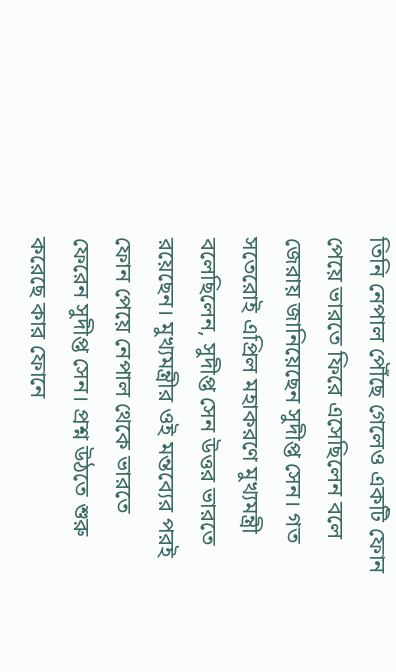তিনি নেপাল পৌঁছে গেলেও একটি ফোন পেয়ে ভারতে ফিরে এসেছিলেন বলে জেরায় জানিয়েছেন সুদীপ্ত সেন। গত সতেরোই এপ্রিল মহাকরণে মুখ্যমন্ত্রী বলেছিলেন, সুদীপ্ত সেন উত্তর ভারতে রয়েছেন। মুখ্যমন্ত্রীর ওই মন্তব্যের পরই ফোন পেয়ে নেপাল থেকে ভারতে ফেরেন সুদীপ্ত সেন। প্রশ্ন উঠতে শুরু করেছে কার ফোনে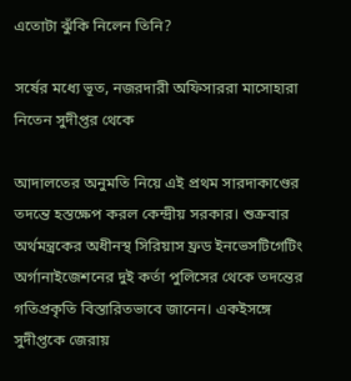এতোটা ঝুঁকি নিলেন তিনি?

সর্ষের মধ্যে ভূত, নজরদারী অফিসাররা মাসোহারা নিতেন সুদীপ্তর থেকে

আদালতের অনুমতি নিয়ে এই প্রথম সারদাকাণ্ডের তদন্তে হস্তক্ষেপ করল কেন্দ্রীয় সরকার। শুক্রবার অর্থমন্ত্রকের অধীনস্থ সিরিয়াস ফ্রড ইনভেসটিগেটিং অর্গানাইজেশনের দুই কর্তা পুলিসের থেকে তদন্তের গতিপ্রকৃতি বিস্তারিতভাবে জানেন। একইসঙ্গে সুদীপ্তকে জেরায়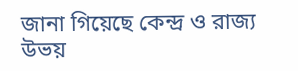জানা গিয়েছে কেন্দ্র ও রাজ্য উভয়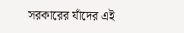সরকারের যাঁদের এই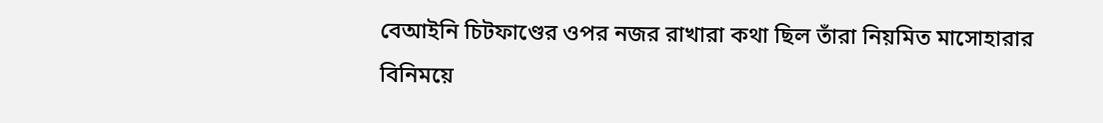বেআইনি চিটফাণ্ডের ওপর নজর রাখারা কথা ছিল তাঁরা নিয়মিত মাসোহারার বিনিময়ে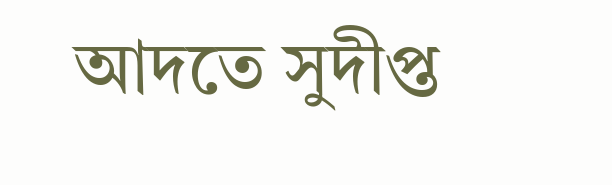আদতে সুদীপ্ত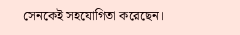সেনকেই সহযোগিতা করেছেন।